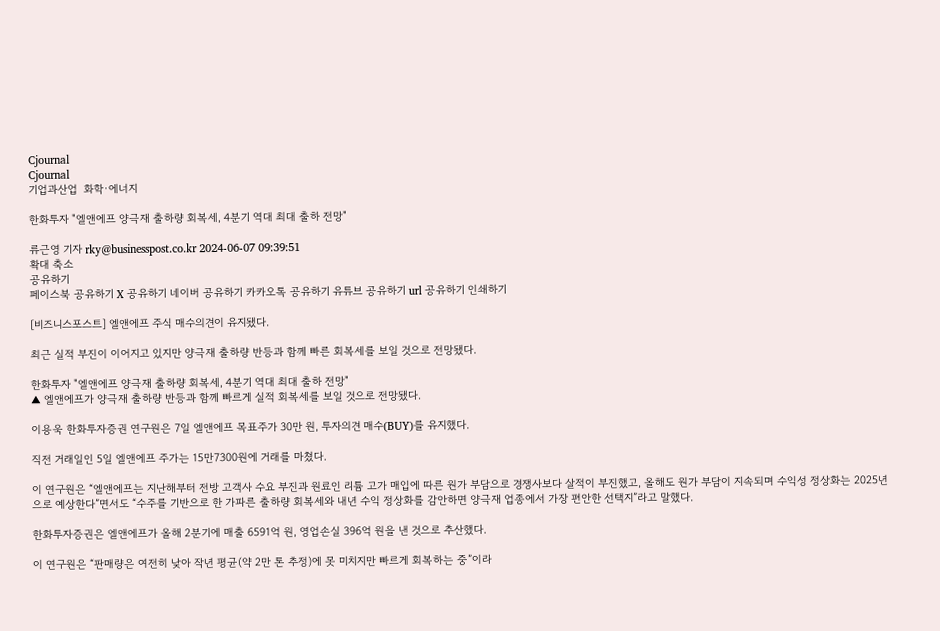Cjournal
Cjournal
기업과산업  화학·에너지

한화투자 "엘앤에프 양극재 출하량 회복세, 4분기 역대 최대 출하 전망"

류근영 기자 rky@businesspost.co.kr 2024-06-07 09:39:51
확대 축소
공유하기
페이스북 공유하기 X 공유하기 네이버 공유하기 카카오톡 공유하기 유튜브 공유하기 url 공유하기 인쇄하기

[비즈니스포스트] 엘앤에프 주식 매수의견이 유지됐다.

최근 실적 부진이 이어지고 있지만 양극재 출하량 반등과 함께 빠른 회복세를 보일 것으로 전망됐다.

한화투자 "엘앤에프 양극재 출하량 회복세, 4분기 역대 최대 출하 전망"
▲ 엘앤에프가 양극재 출하량 반등과 함께 빠르게 실적 회복세를 보일 것으로 전망됐다.

이용욱 한화투자증권 연구원은 7일 엘앤에프 목표주가 30만 원, 투자의견 매수(BUY)를 유지했다.

직전 거래일인 5일 엘앤에프 주가는 15만7300원에 거래를 마쳤다.

이 연구원은 “엘앤에프는 지난해부터 전방 고객사 수요 부진과 원료인 리튬 고가 매입에 따른 원가 부담으로 경쟁사보다 살적이 부진했고, 올해도 원가 부담이 지속되며 수익성 정상화는 2025년으로 예상한다”면서도 “수주를 기반으로 한 가파른 출하량 회복세와 내년 수익 정상화를 감안하면 양극재 업종에서 가장 편안한 선택지”라고 말했다.

한화투자증권은 엘앤에프가 올해 2분기에 매출 6591억 원, 영업손실 396억 원을 낸 것으로 추산했다.

이 연구원은 “판매량은 여전히 낮아 작년 평균(약 2만 톤 추정)에 못 미치지만 빠르게 회복하는 중”이라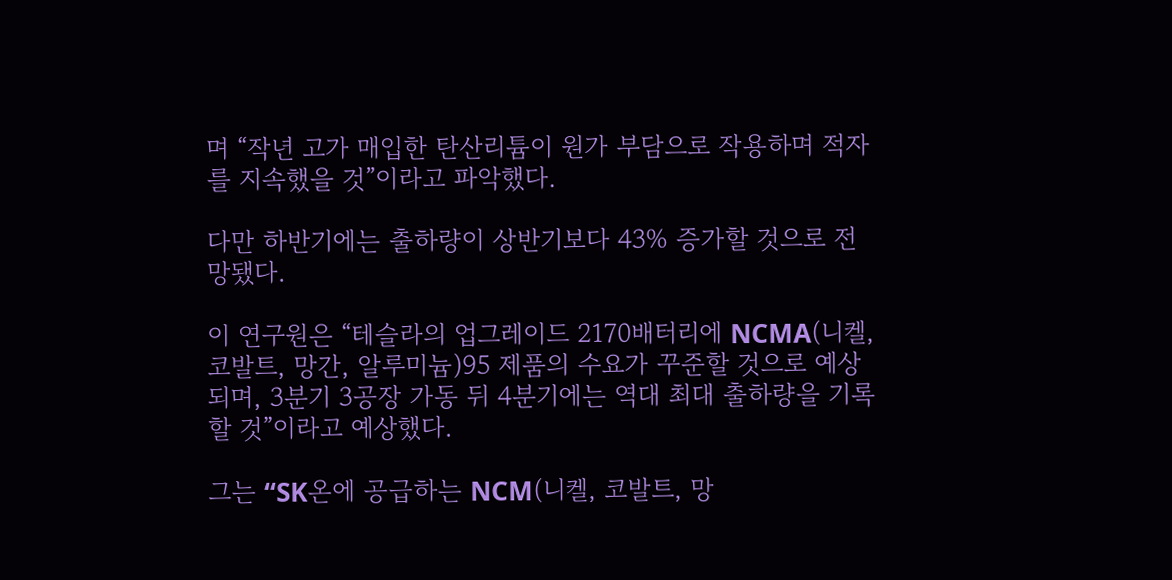며 “작년 고가 매입한 탄산리튬이 원가 부담으로 작용하며 적자를 지속했을 것”이라고 파악했다.

다만 하반기에는 출하량이 상반기보다 43% 증가할 것으로 전망됐다.

이 연구원은 “테슬라의 업그레이드 2170배터리에 NCMA(니켈, 코발트, 망간, 알루미늄)95 제품의 수요가 꾸준할 것으로 예상되며, 3분기 3공장 가동 뒤 4분기에는 역대 최대 출하량을 기록할 것”이라고 예상했다.

그는 “SK온에 공급하는 NCM(니켈, 코발트, 망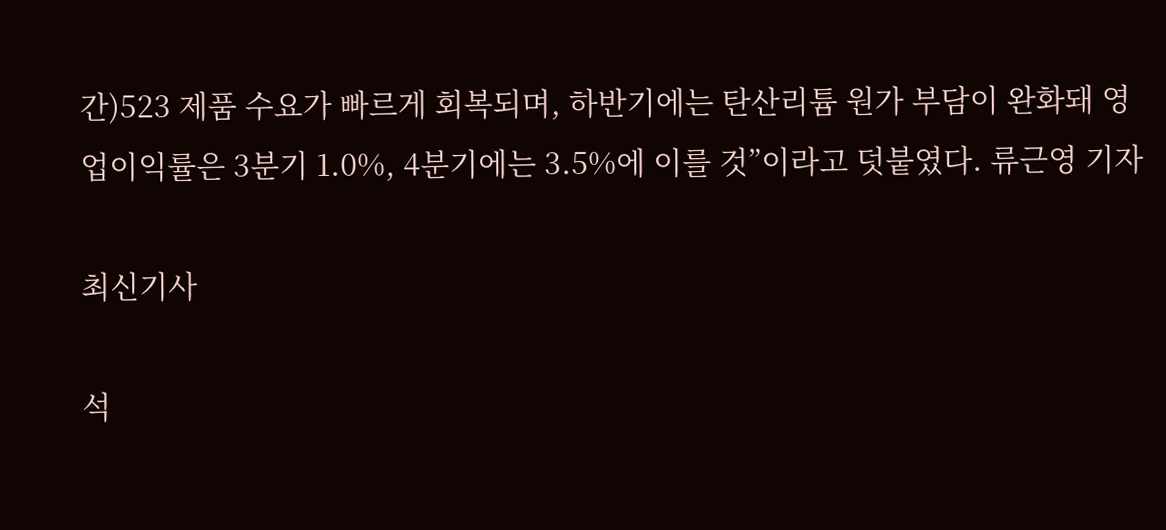간)523 제품 수요가 빠르게 회복되며, 하반기에는 탄산리튬 원가 부담이 완화돼 영업이익률은 3분기 1.0%, 4분기에는 3.5%에 이를 것”이라고 덧붙였다. 류근영 기자

최신기사

석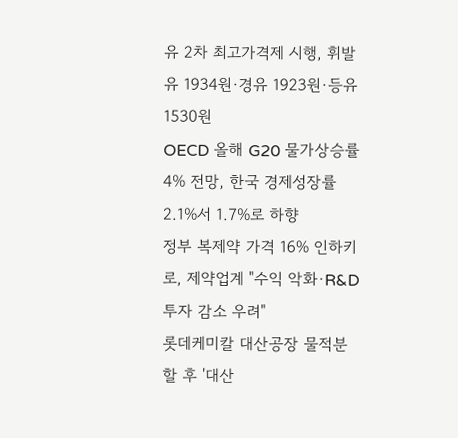유 2차 최고가격제 시행, 휘발유 1934원·경유 1923원·등유 1530원
OECD 올해 G20 물가상승률 4% 전망, 한국 경제성장률 2.1%서 1.7%로 하향
정부 복제약 가격 16% 인하키로, 제약업계 "수익 악화·R&D 투자 감소 우려"
롯데케미칼 대산공장 물적분할 후 '대산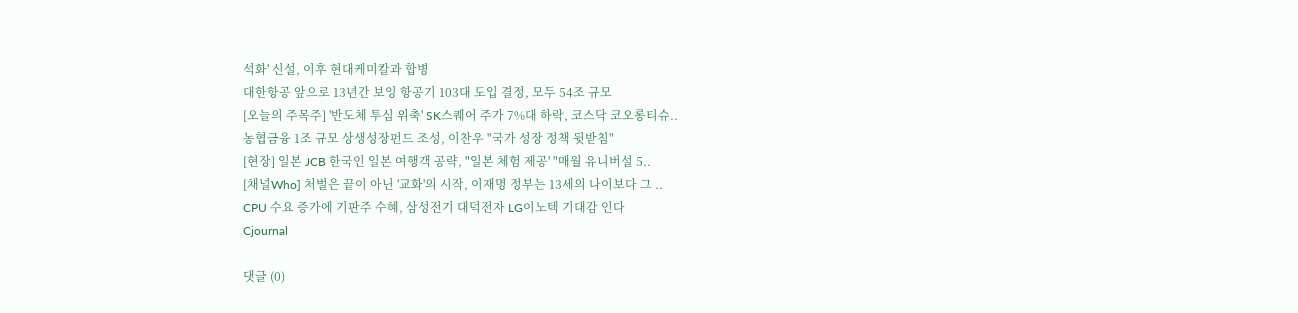석화' 신설, 이후 현대케미칼과 합병
대한항공 앞으로 13년간 보잉 항공기 103대 도입 결정, 모두 54조 규모
[오늘의 주목주] '반도체 투심 위축' SK스퀘어 주가 7%대 하락, 코스닥 코오롱티슈..
농협금융 1조 규모 상생성장펀드 조성, 이찬우 "국가 성장 정책 뒷받침"
[현장] 일본 JCB 한국인 일본 여행객 공략, "일본 체험 제공' "매월 유니버설 5..
[채널Who] 처벌은 끝이 아닌 '교화'의 시작, 이재명 정부는 13세의 나이보다 그 ..
CPU 수요 증가에 기판주 수혜, 삼성전기 대덕전자 LG이노텍 기대감 인다
Cjournal

댓글 (0)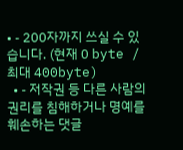• - 200자까지 쓰실 수 있습니다. (현재 0 byte / 최대 400byte)
  • - 저작권 등 다른 사람의 권리를 침해하거나 명예를 훼손하는 댓글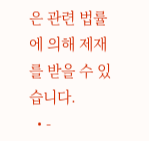은 관련 법률에 의해 제재를 받을 수 있습니다.
  • -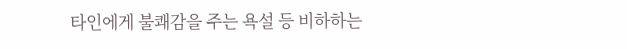타인에게 불쾌감을 주는 욕설 등 비하하는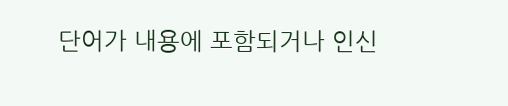단어가 내용에 포함되거나 인신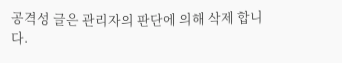공격성 글은 관리자의 판단에 의해 삭제 합니다.